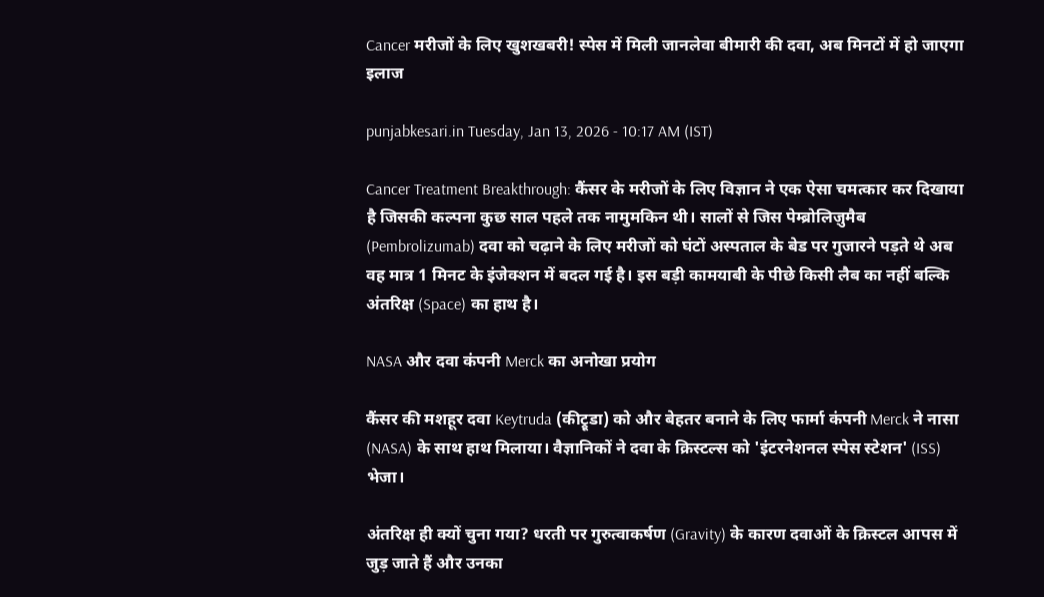Cancer मरीजों के लिए खुशखबरी! स्पेस में मिली जानलेवा बीमारी की दवा, अब मिनटों में हो जाएगा इलाज

punjabkesari.in Tuesday, Jan 13, 2026 - 10:17 AM (IST)

Cancer Treatment Breakthrough: कैंसर के मरीजों के लिए विज्ञान ने एक ऐसा चमत्कार कर दिखाया है जिसकी कल्पना कुछ साल पहले तक नामुमकिन थी। सालों से जिस पेम्ब्रोलिज़ुमैब (Pembrolizumab) दवा को चढ़ाने के लिए मरीजों को घंटों अस्पताल के बेड पर गुजारने पड़ते थे अब वह मात्र 1 मिनट के इंजेक्शन में बदल गई है। इस बड़ी कामयाबी के पीछे किसी लैब का नहीं बल्कि अंतरिक्ष (Space) का हाथ है।

NASA और दवा कंपनी Merck का अनोखा प्रयोग

कैंसर की मशहूर दवा Keytruda (कीट्रूडा) को और बेहतर बनाने के लिए फार्मा कंपनी Merck ने नासा (NASA) के साथ हाथ मिलाया। वैज्ञानिकों ने दवा के क्रिस्टल्स को 'इंटरनेशनल स्पेस स्टेशन' (ISS) भेजा।

अंतरिक्ष ही क्यों चुना गया? धरती पर गुरुत्वाकर्षण (Gravity) के कारण दवाओं के क्रिस्टल आपस में जुड़ जाते हैं और उनका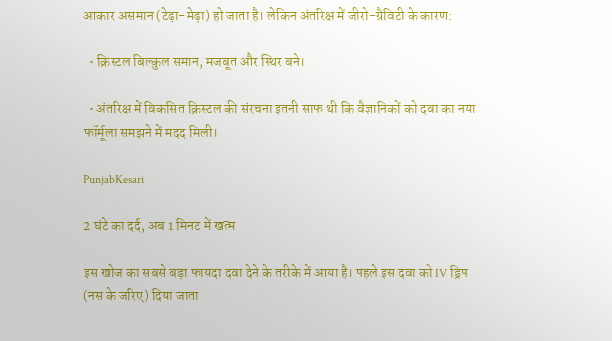आकार असमान (टेढ़ा-मेढ़ा) हो जाता है। लेकिन अंतरिक्ष में जीरो-ग्रैविटी के कारण:

  • क्रिस्टल बिल्कुल समान, मजबूत और स्थिर बने।

  • अंतरिक्ष में विकसित क्रिस्टल की संरचना इतनी साफ थी कि वैज्ञानिकों को दवा का नया फॉर्मूला समझने में मदद मिली।

PunjabKesari

2 घंटे का दर्द, अब 1 मिनट में खत्म

इस खोज का सबसे बड़ा फायदा दवा देने के तरीके में आया है। पहले इस दवा को IV ड्रिप (नस के जरिए) दिया जाता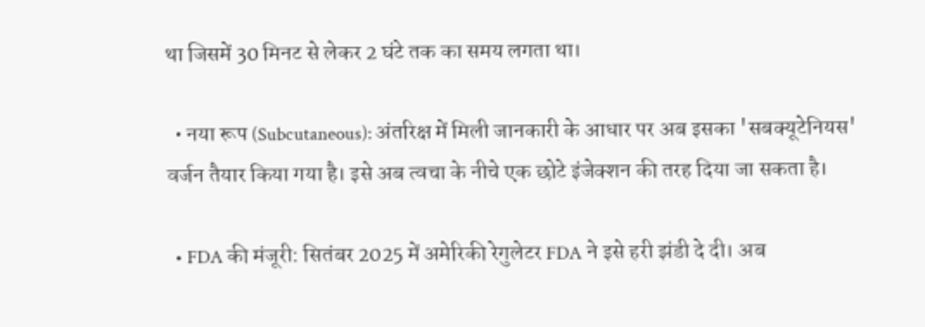था जिसमें 30 मिनट से लेकर 2 घंटे तक का समय लगता था।

  • नया रूप (Subcutaneous): अंतरिक्ष में मिली जानकारी के आधार पर अब इसका 'सबक्यूटेनियस' वर्जन तैयार किया गया है। इसे अब त्वचा के नीचे एक छोटे इंजेक्शन की तरह दिया जा सकता है।

  • FDA की मंजूरी: सितंबर 2025 में अमेरिकी रेगुलेटर FDA ने इसे हरी झंडी दे दी। अब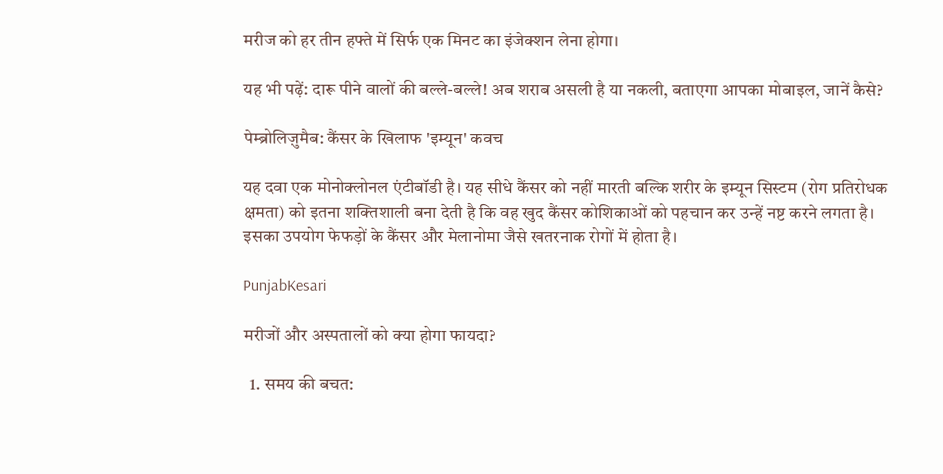मरीज को हर तीन हफ्ते में सिर्फ एक मिनट का इंजेक्शन लेना होगा।

यह भी पढ़ें: दारू पीने वालों की बल्ले-बल्ले! अब शराब असली है या नकली, बताएगा आपका मोबाइल, जानें कैसे?

पेम्ब्रोलिज़ुमैब: कैंसर के खिलाफ 'इम्यून' कवच

यह दवा एक मोनोक्लोनल एंटीबॉडी है। यह सीधे कैंसर को नहीं मारती बल्कि शरीर के इम्यून सिस्टम (रोग प्रतिरोधक क्षमता) को इतना शक्तिशाली बना देती है कि वह खुद कैंसर कोशिकाओं को पहचान कर उन्हें नष्ट करने लगता है। इसका उपयोग फेफड़ों के कैंसर और मेलानोमा जैसे खतरनाक रोगों में होता है।

PunjabKesari

मरीजों और अस्पतालों को क्या होगा फायदा?

  1. समय की बचत: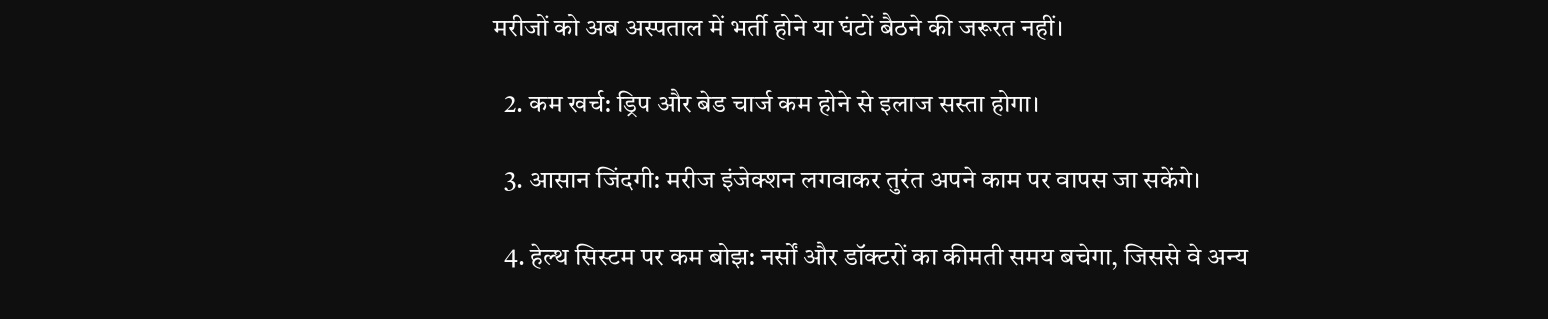मरीजों को अब अस्पताल में भर्ती होने या घंटों बैठने की जरूरत नहीं।

  2. कम खर्च: ड्रिप और बेड चार्ज कम होने से इलाज सस्ता होगा।

  3. आसान जिंदगी: मरीज इंजेक्शन लगवाकर तुरंत अपने काम पर वापस जा सकेंगे।

  4. हेल्थ सिस्टम पर कम बोझ: नर्सों और डॉक्टरों का कीमती समय बचेगा, जिससे वे अन्य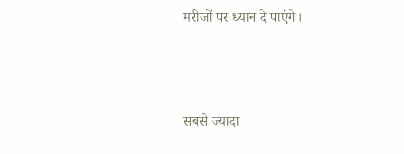मरीजों पर ध्यान दे पाएंगे।




सबसे ज्यादा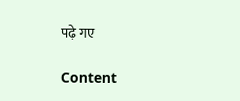पढ़े गए

Content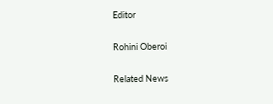Editor

Rohini Oberoi

Related News